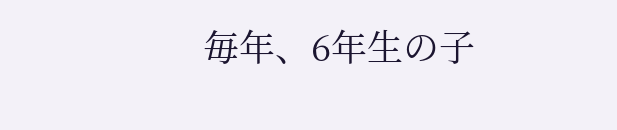毎年、6年生の子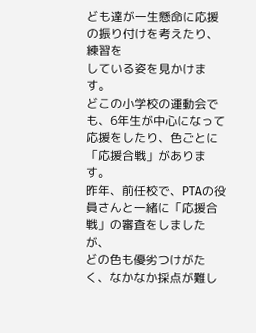ども達が一生懸命に応援の振り付けを考えたり、練習を
している姿を見かけます。
どこの小学校の運動会でも、6年生が中心になって応援をしたり、色ごとに
「応援合戦」があります。
昨年、前任校で、PTAの役員さんと一緒に「応援合戦」の審査をしましたが、
どの色も優劣つけがたく、なかなか採点が難し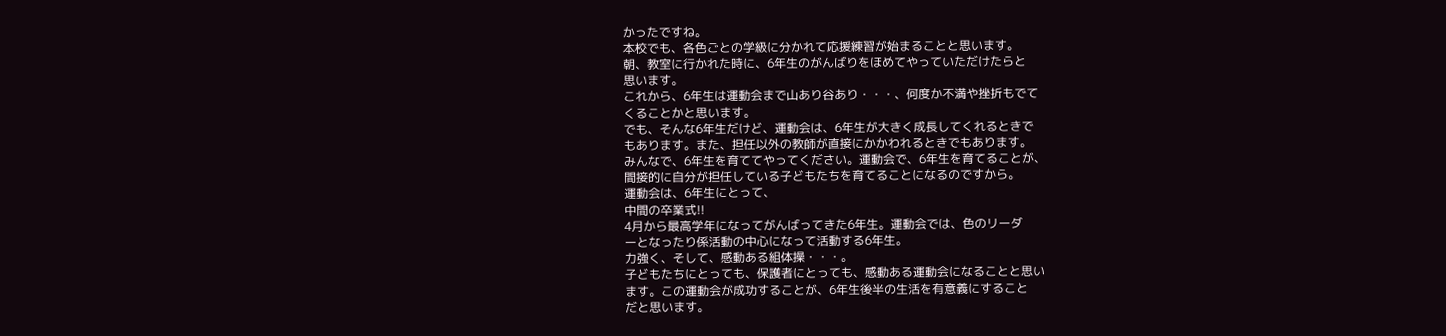かったですね。
本校でも、各色ごとの学級に分かれて応援練習が始まることと思います。
朝、教室に行かれた時に、6年生のがんばりをほめてやっていただけたらと
思います。
これから、6年生は運動会まで山あり谷あり・・・、何度か不満や挫折もでて
くることかと思います。
でも、そんな6年生だけど、運動会は、6年生が大きく成長してくれるときで
もあります。また、担任以外の教師が直接にかかわれるときでもあります。
みんなで、6年生を育ててやってください。運動会で、6年生を育てることが、
間接的に自分が担任している子どもたちを育てることになるのですから。
運動会は、6年生にとって、
中間の卒業式!!
4月から最高学年になってがんばってきた6年生。運動会では、色のリーダ
ーとなったり係活動の中心になって活動する6年生。
力強く、そして、感動ある組体操・・・。
子どもたちにとっても、保護者にとっても、感動ある運動会になることと思い
ます。この運動会が成功することが、6年生後半の生活を有意義にすること
だと思います。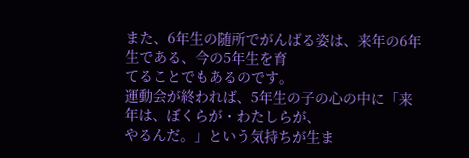また、6年生の随所でがんばる姿は、来年の6年生である、今の5年生を育
てることでもあるのです。
運動会が終われば、5年生の子の心の中に「来年は、ぼくらが・わたしらが、
やるんだ。」という気持ちが生ま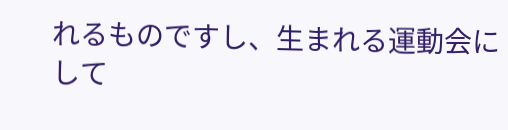れるものですし、生まれる運動会にして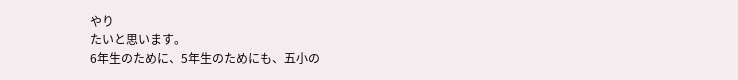やり
たいと思います。
6年生のために、5年生のためにも、五小の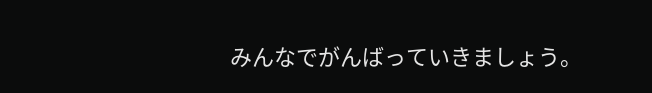みんなでがんばっていきましょう。